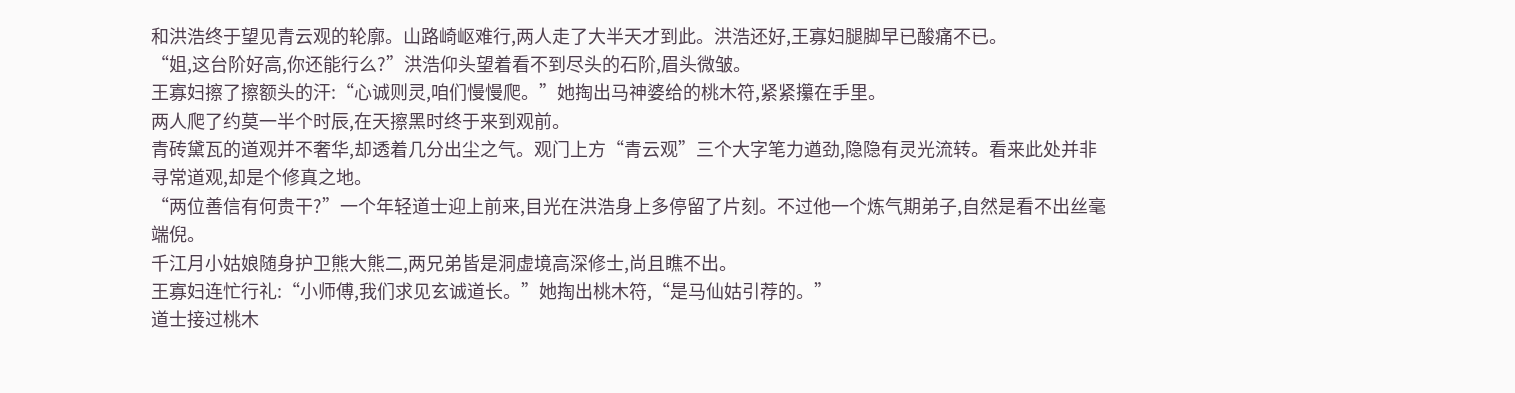和洪浩终于望见青云观的轮廓。山路崎岖难行,两人走了大半天才到此。洪浩还好,王寡妇腿脚早已酸痛不已。
“姐,这台阶好高,你还能行么?”洪浩仰头望着看不到尽头的石阶,眉头微皱。
王寡妇擦了擦额头的汗:“心诚则灵,咱们慢慢爬。”她掏出马神婆给的桃木符,紧紧攥在手里。
两人爬了约莫一半个时辰,在天擦黑时终于来到观前。
青砖黛瓦的道观并不奢华,却透着几分出尘之气。观门上方“青云观”三个大字笔力遒劲,隐隐有灵光流转。看来此处并非寻常道观,却是个修真之地。
“两位善信有何贵干?”一个年轻道士迎上前来,目光在洪浩身上多停留了片刻。不过他一个炼气期弟子,自然是看不出丝毫端倪。
千江月小姑娘随身护卫熊大熊二,两兄弟皆是洞虚境高深修士,尚且瞧不出。
王寡妇连忙行礼:“小师傅,我们求见玄诚道长。”她掏出桃木符,“是马仙姑引荐的。”
道士接过桃木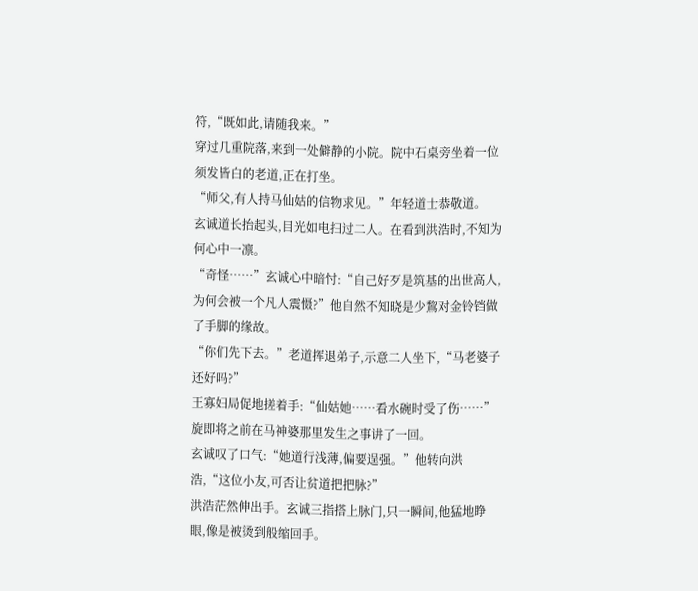符,“既如此,请随我来。”
穿过几重院落,来到一处僻静的小院。院中石桌旁坐着一位须发皆白的老道,正在打坐。
“师父,有人持马仙姑的信物求见。”年轻道士恭敬道。
玄诚道长抬起头,目光如电扫过二人。在看到洪浩时,不知为何心中一凛。
“奇怪……”玄诚心中暗忖:“自己好歹是筑基的出世高人,为何会被一个凡人震慑?”他自然不知晓是少鵹对金铃铛做了手脚的缘故。
“你们先下去。”老道挥退弟子,示意二人坐下,“马老婆子还好吗?”
王寡妇局促地搓着手:“仙姑她……看水碗时受了伤……”旋即将之前在马神婆那里发生之事讲了一回。
玄诚叹了口气:“她道行浅薄,偏要逞强。”他转向洪浩,“这位小友,可否让贫道把把脉?”
洪浩茫然伸出手。玄诚三指搭上脉门,只一瞬间,他猛地睁眼,像是被烫到般缩回手。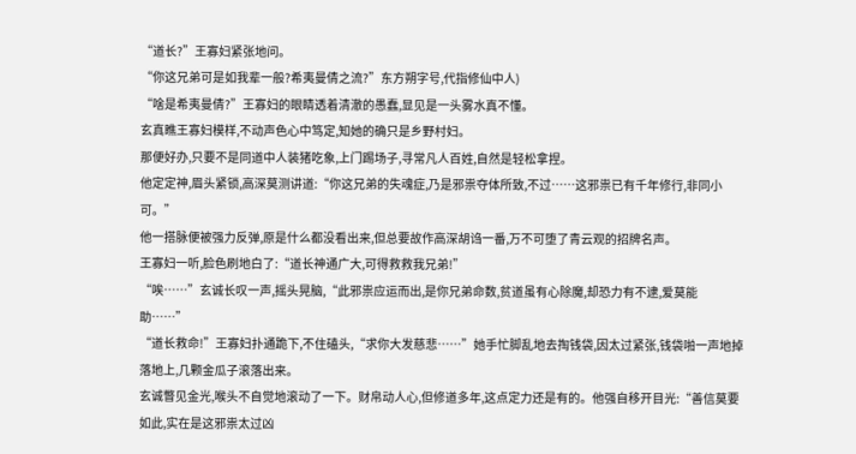“道长?”王寡妇紧张地问。
“你这兄弟可是如我辈一般?希夷曼倩之流?”东方朔字号,代指修仙中人)
“啥是希夷曼倩?”王寡妇的眼睛透着清澈的愚蠢,显见是一头雾水真不懂。
玄真瞧王寡妇模样,不动声色心中笃定,知她的确只是乡野村妇。
那便好办,只要不是同道中人装猪吃象,上门踢场子,寻常凡人百姓,自然是轻松拿捏。
他定定神,眉头紧锁,高深莫测讲道:“你这兄弟的失魂症,乃是邪祟夺体所致,不过……这邪祟已有千年修行,非同小可。”
他一搭脉便被强力反弹,原是什么都没看出来,但总要故作高深胡诌一番,万不可堕了青云观的招牌名声。
王寡妇一听,脸色刷地白了:“道长神通广大,可得救救我兄弟!”
“唉……”玄诚长叹一声,摇头晃脑,“此邪祟应运而出,是你兄弟命数,贫道虽有心除魔,却恐力有不逮,爱莫能助……”
“道长救命!”王寡妇扑通跪下,不住磕头,“求你大发慈悲……”她手忙脚乱地去掏钱袋,因太过紧张,钱袋啪一声地掉落地上,几颗金瓜子滚落出来。
玄诚瞥见金光,喉头不自觉地滚动了一下。财帛动人心,但修道多年,这点定力还是有的。他强自移开目光:“善信莫要如此,实在是这邪祟太过凶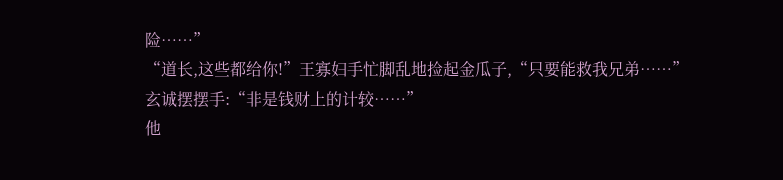险……”
“道长,这些都给你!”王寡妇手忙脚乱地捡起金瓜子,“只要能救我兄弟……”
玄诚摆摆手:“非是钱财上的计较……”
他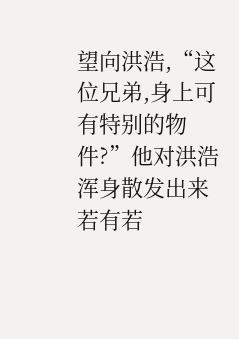望向洪浩,“这位兄弟,身上可有特别的物件?”他对洪浩浑身散发出来若有若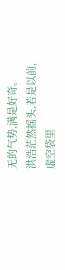无的气势,满是好奇。
洪浩茫然摇头,若是以前,虚空袋里